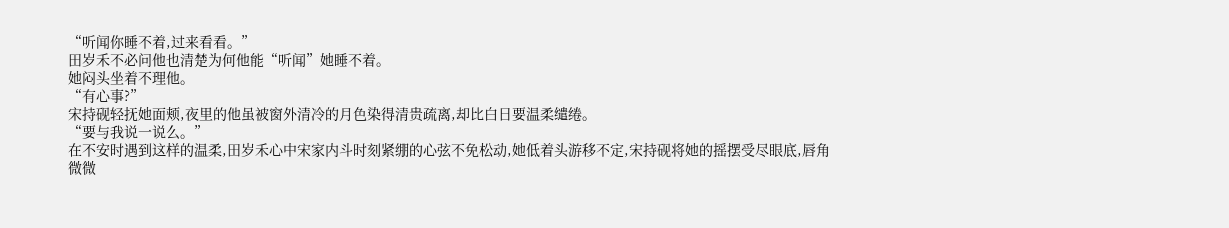“听闻你睡不着,过来看看。”
田岁禾不必问他也清楚为何他能“听闻”她睡不着。
她闷头坐着不理他。
“有心事?”
宋持砚轻抚她面颊,夜里的他虽被窗外清冷的月色染得清贵疏离,却比白日要温柔缱绻。
“要与我说一说么。”
在不安时遇到这样的温柔,田岁禾心中宋家内斗时刻紧绷的心弦不免松动,她低着头游移不定,宋持砚将她的摇摆受尽眼底,唇角微微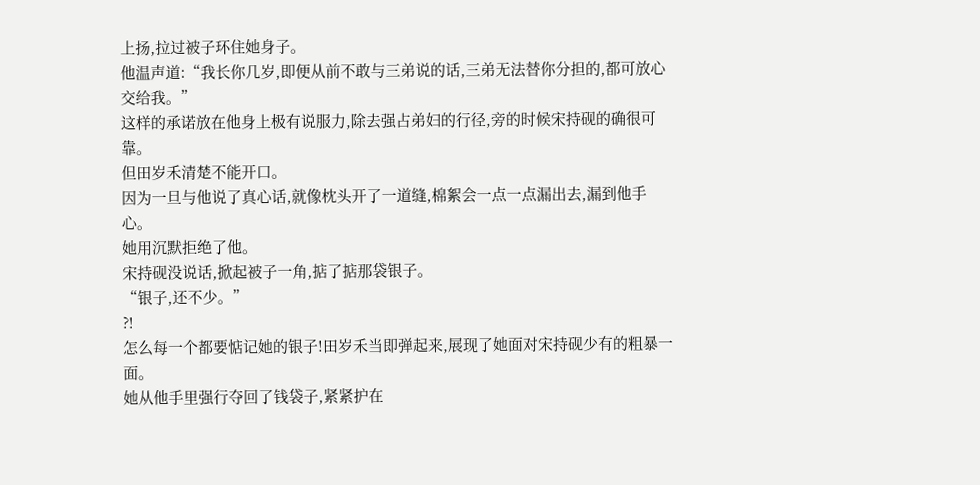上扬,拉过被子环住她身子。
他温声道:“我长你几岁,即便从前不敢与三弟说的话,三弟无法替你分担的,都可放心交给我。”
这样的承诺放在他身上极有说服力,除去强占弟妇的行径,旁的时候宋持砚的确很可靠。
但田岁禾清楚不能开口。
因为一旦与他说了真心话,就像枕头开了一道缝,棉絮会一点一点漏出去,漏到他手心。
她用沉默拒绝了他。
宋持砚没说话,掀起被子一角,掂了掂那袋银子。
“银子,还不少。”
?!
怎么每一个都要惦记她的银子!田岁禾当即弹起来,展现了她面对宋持砚少有的粗暴一面。
她从他手里强行夺回了钱袋子,紧紧护在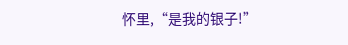怀里,“是我的银子!”